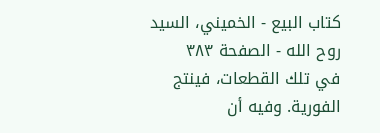كتاب البيع - الخميني، السيد روح الله - الصفحة ٣٨٣
في تلك القطعات، فينتج الفورية. وفيه أن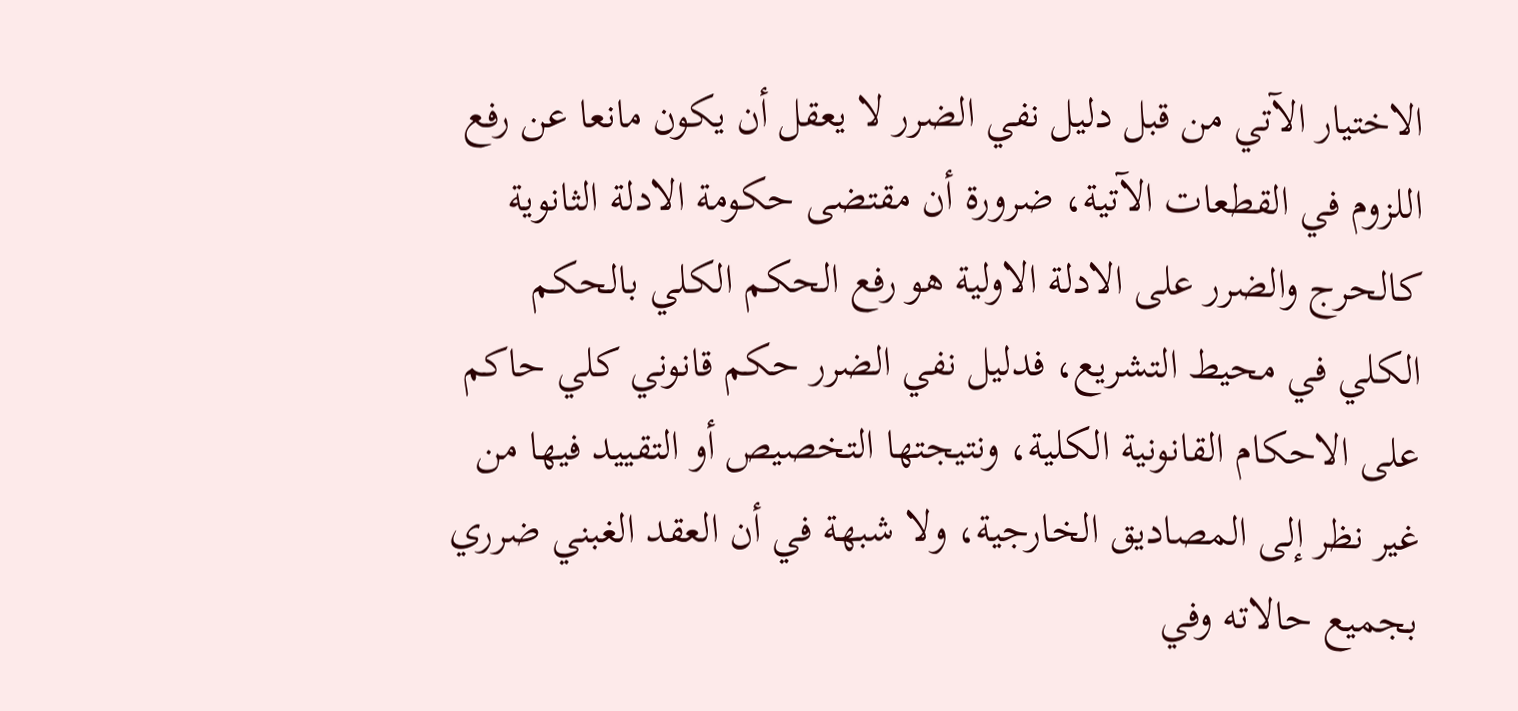الاختيار الآتي من قبل دليل نفي الضرر لا يعقل أن يكون مانعا عن رفع اللزوم في القطعات الآتية، ضرورة أن مقتضى حكومة الادلة الثانوية كالحرج والضرر على الادلة الاولية هو رفع الحكم الكلي بالحكم الكلي في محيط التشريع، فدليل نفي الضرر حكم قانوني كلي حاكم على الاحكام القانونية الكلية، ونتيجتها التخصيص أو التقييد فيها من غير نظر إلى المصاديق الخارجية، ولا شبهة في أن العقد الغبني ضرري بجميع حالاته وفي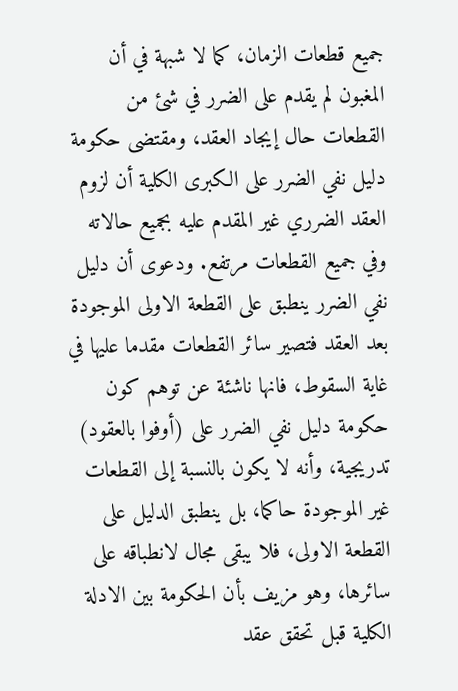جميع قطعات الزمان، كما لا شبهة في أن المغبون لم يقدم على الضرر في شئ من القطعات حال إيجاد العقد، ومقتضى حكومة دليل نفي الضرر على الكبرى الكلية أن لزوم العقد الضرري غير المقدم عليه بجميع حالاته وفي جميع القطعات مرتفع. ودعوى أن دليل نفي الضرر ينطبق على القطعة الاولى الموجودة بعد العقد فتصير سائر القطعات مقدما عليها في غاية السقوط، فانها ناشئة عن توهم كون حكومة دليل نفي الضرر على (أوفوا بالعقود) تدريجية، وأنه لا يكون بالنسبة إلى القطعات غير الموجودة حاكما، بل ينطبق الدليل على القطعة الاولى، فلا يبقى مجال لانطباقه على سائرها، وهو مزيف بأن الحكومة بين الادلة الكلية قبل تحقق عقد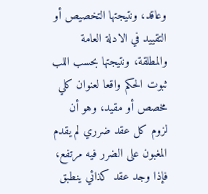وعاقد، ونتيجتها التخصيص أو التقييد في الادلة العامة والمطلقة، ونتيجتها بحسب اللب ثبوت الحكم واقعا لعنوان كلي مخصص أو مقيد، وهو أن لزوم كل عقد ضرري لم يقدم المغبون على الضرر فيه مرتفع، فإذا وجد عقد كذائي ينطبق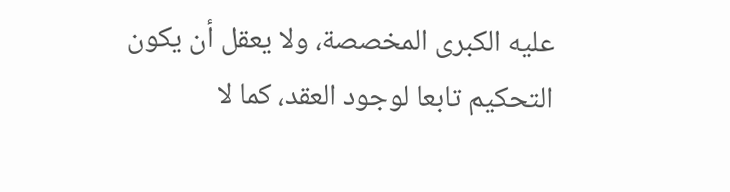عليه الكبرى المخصصة، ولا يعقل أن يكون التحكيم تابعا لوجود العقد، كما لا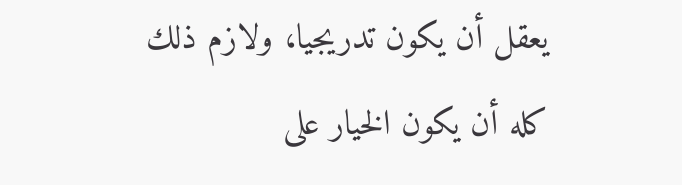يعقل أن يكون تدريجيا، ولازم ذلك كله أن يكون الخيار على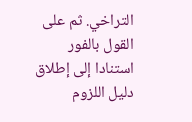التراخي. ثم على القول بالفور استنادا إلى إطلاق دليل اللزوم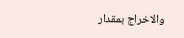والاخراج بمقدار